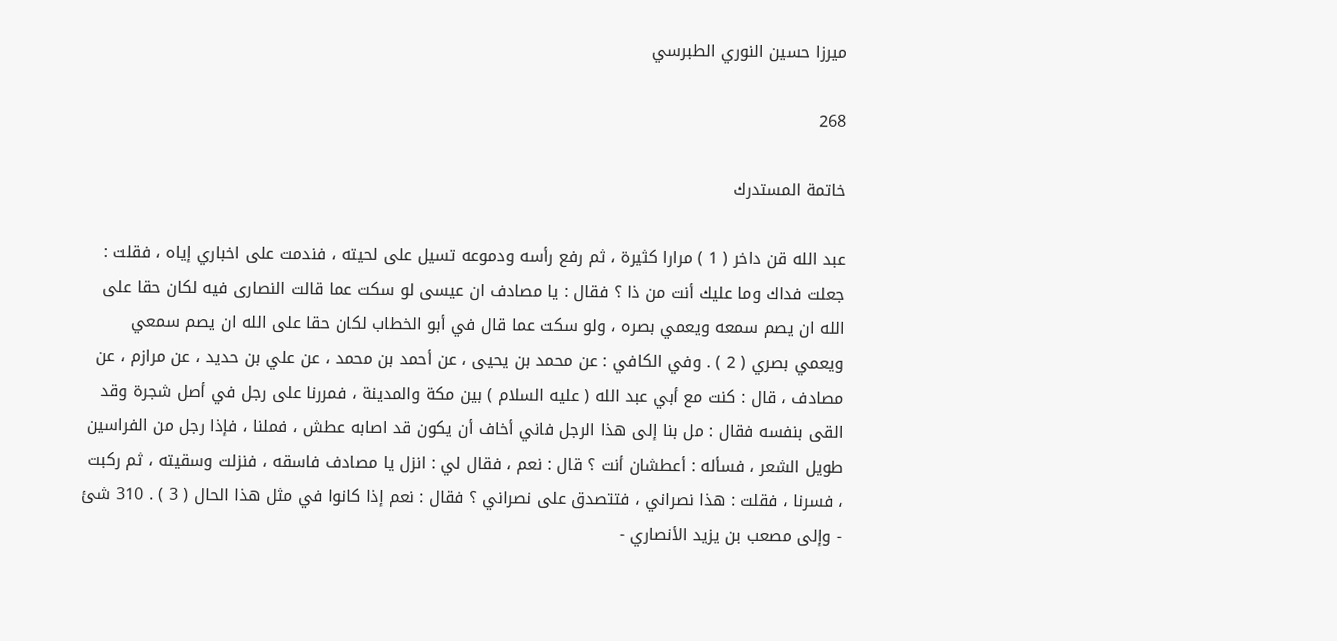ميرزا حسين النوري الطبرسي

268

خاتمة المستدرك

عبد الله قن داخر ( 1 ) مرارا كثيرة ، ثم رفع رأسه ودموعه تسيل على لحيته ، فندمت على اخباري إياه ، فقلت : جعلت فداك وما عليك أنت من ذا ؟ فقال : يا مصادف ان عيسى لو سكت عما قالت النصارى فيه لكان حقا على الله ان يصم سمعه ويعمي بصره ، ولو سكت عما قال في أبو الخطاب لكان حقا على الله ان يصم سمعي ويعمي بصري ( 2 ) . وفي الكافي : عن محمد بن يحيى ، عن أحمد بن محمد ، عن علي بن حديد ، عن مرازم ، عن مصادف ، قال : كنت مع أبي عبد الله ( عليه السلام ) بين مكة والمدينة ، فمررنا على رجل في أصل شجرة وقد القى بنفسه فقال : مل بنا إلى هذا الرجل فاني أخاف أن يكون قد اصابه عطش ، فملنا ، فإذا رجل من الفراسين طويل الشعر ، فسأله : أعطشان أنت ؟ قال : نعم ، فقال لي : انزل يا مصادف فاسقه ، فنزلت وسقيته ، ثم ركبت ، فسرنا ، فقلت : هذا نصراني ، فتتصدق على نصراني ؟ فقال : نعم إذا كانوا في مثل هذا الحال ( 3 ) . 310 شئ - وإلى مصعب بن يزيد الأنصاري -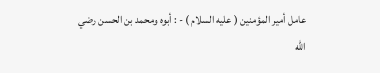عامل أمير المؤمنين ( عليه السلام ) - : أبوه ومحمد بن الحسن رضي الله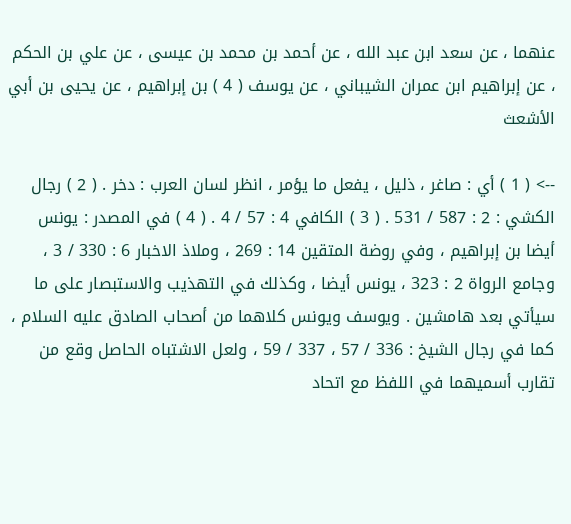عنهما ، عن سعد ابن عبد الله ، عن أحمد بن محمد بن عيسى ، عن علي بن الحكم ، عن إبراهيم ابن عمران الشيباني ، عن يوسف ( 4 ) بن إبراهيم ، عن يحيى بن أبي الأشعث

--> ( 1 ) أي : صاغر ، ذليل ، يفعل ما يؤمر ، انظر لسان العرب : دخر . ( 2 ) رجال الكشي : 2 : 587 / 531 . ( 3 ) الكافي 4 : 57 / 4 . ( 4 ) في المصدر : يونس أيضا بن إبراهيم ، وفي روضة المتقين 14 : 269 ، وملاذ الاخبار 6 : 330 / 3 ، وجامع الرواة 2 : 323 ، يونس أيضا ، وكذلك في التهذيب والاستبصار على ما سيأتي بعد هامشين . ويوسف ويونس كلاهما من أصحاب الصادق عليه السلام ، كما في رجال الشيخ : 336 / 57 ، 337 / 59 ، ولعل الاشتباه الحاصل وقع من تقارب أسميهما في اللفظ مع اتحاد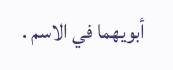أبويهما في الاسم .